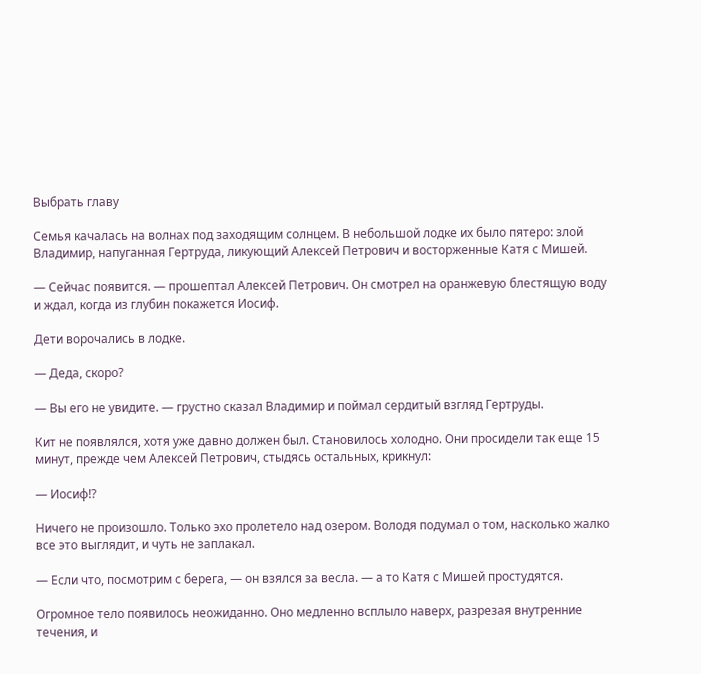Выбрать главу

Семья качалась на волнах под заходящим солнцем. В небольшой лодке их было пятеро: злой Владимир, напуганная Гертруда, ликующий Алексей Петрович и восторженные Катя с Мишей.

— Сейчас появится. — прошептал Алексей Петрович. Он смотрел на оранжевую блестящую воду и ждал, когда из глубин покажется Иосиф.

Дети ворочались в лодке.

— Деда, скоро?

— Вы его не увидите. — грустно сказал Владимир и поймал сердитый взгляд Гертруды.

Кит не появлялся, хотя уже давно должен был. Становилось холодно. Они просидели так еще 15 минут, прежде чем Алексей Петрович, стыдясь остальных, крикнул:

— Иосиф!?

Ничего не произошло. Только эхо пролетело над озером. Володя подумал о том, насколько жалко все это выглядит, и чуть не заплакал.

— Если что, посмотрим с берега, — он взялся за весла. — а то Катя с Мишей простудятся.

Огромное тело появилось неожиданно. Оно медленно всплыло наверх, разрезая внутренние течения, и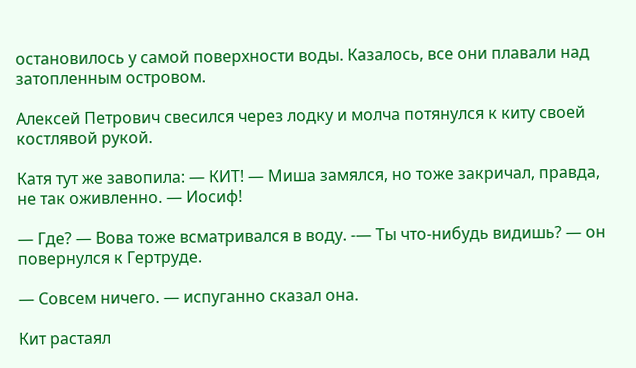остановилось у самой поверхности воды. Казалось, все они плавали над затопленным островом.

Алексей Петрович свесился через лодку и молча потянулся к киту своей костлявой рукой.

Катя тут же завопила: — КИТ! — Миша замялся, но тоже закричал, правда, не так оживленно. — Иосиф!

— Где? — Вова тоже всматривался в воду. -— Ты что-нибудь видишь? — он повернулся к Гертруде.

— Совсем ничего. — испуганно сказал она.

Кит растаял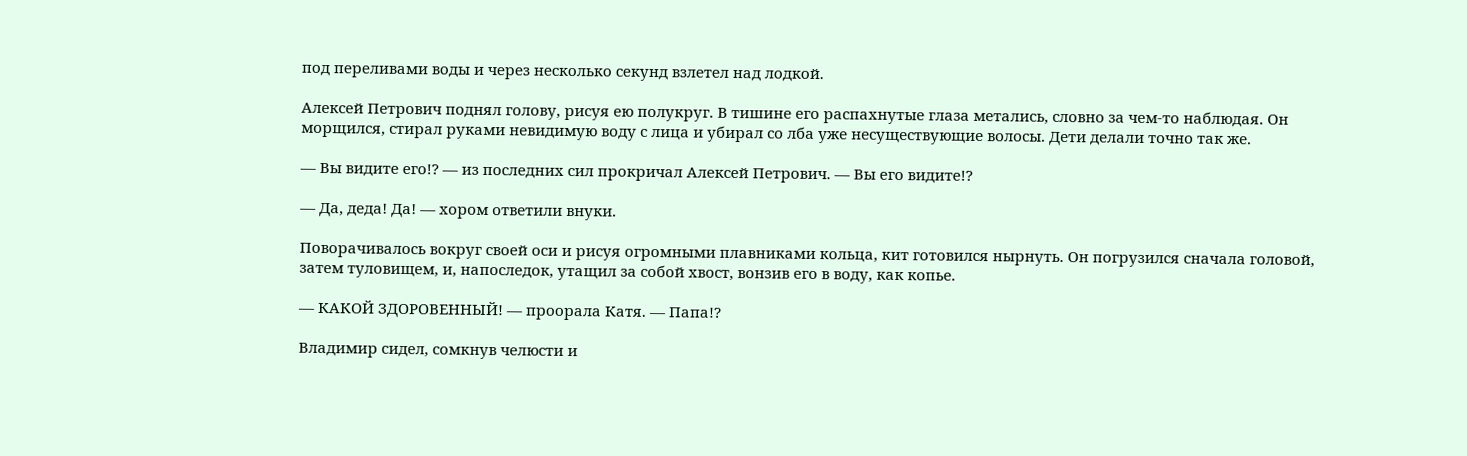под переливами воды и через несколько секунд взлетел над лодкой.

Алексей Петрович поднял голову, рисуя ею полукруг. В тишине его распахнутые глаза метались, словно за чем-то наблюдая. Он морщился, стирал руками невидимую воду с лица и убирал со лба уже несуществующие волосы. Дети делали точно так же.

— Вы видите его!? — из последних сил прокричал Алексей Петрович. — Вы его видите!?

— Да, деда! Да! — хором ответили внуки.

Поворачивалось вокруг своей оси и рисуя огромными плавниками кольца, кит готовился нырнуть. Он погрузился сначала головой, затем туловищем, и, напоследок, утащил за собой хвост, вонзив его в воду, как копье.

— КАКОЙ ЗДОРОВЕННЫЙ! — проорала Катя. — Папа!?

Владимир сидел, сомкнув челюсти и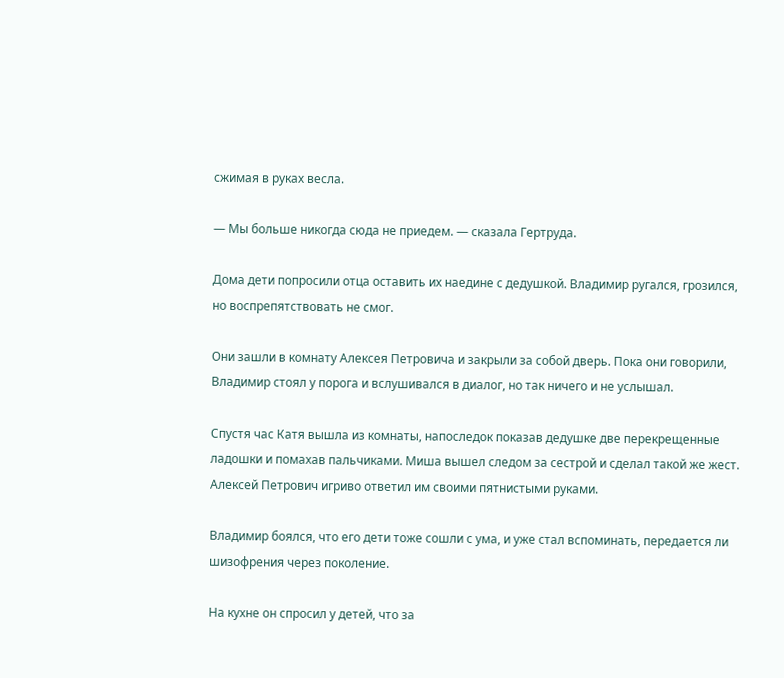сжимая в руках весла.

— Мы больше никогда сюда не приедем. — сказала Гертруда.

Дома дети попросили отца оставить их наедине с дедушкой. Владимир ругался, грозился, но воспрепятствовать не смог.

Они зашли в комнату Алексея Петровича и закрыли за собой дверь. Пока они говорили, Владимир стоял у порога и вслушивался в диалог, но так ничего и не услышал.

Спустя час Катя вышла из комнаты, напоследок показав дедушке две перекрещенные ладошки и помахав пальчиками. Миша вышел следом за сестрой и сделал такой же жест. Алексей Петрович игриво ответил им своими пятнистыми руками.

Владимир боялся, что его дети тоже сошли с ума, и уже стал вспоминать, передается ли шизофрения через поколение.

На кухне он спросил у детей, что за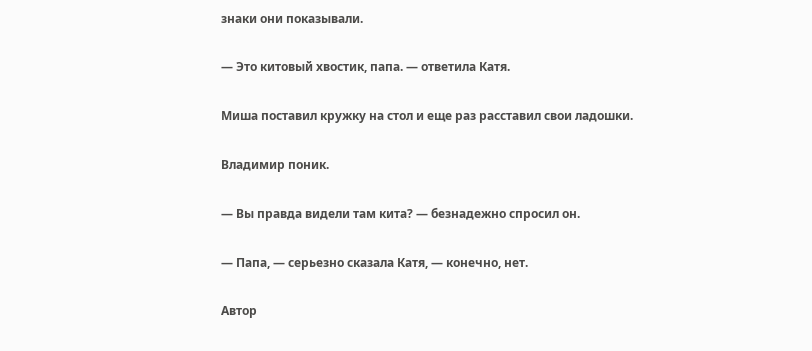знаки они показывали.

— Это китовый хвостик, папа. — ответила Катя.

Миша поставил кружку на стол и еще раз расставил свои ладошки.

Владимир поник.

— Вы правда видели там кита? — безнадежно спросил он.

— Папа, — серьезно сказала Катя, — конечно, нет.

Автор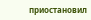приостановил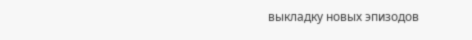выкладку новых эпизодов